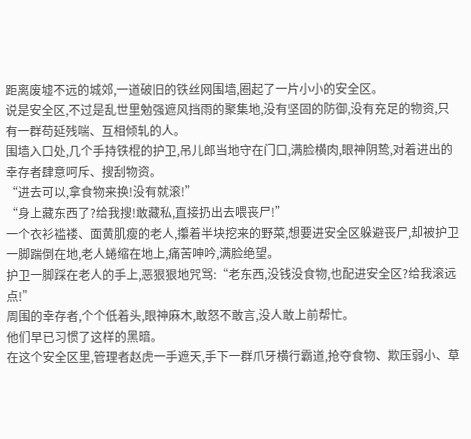距离废墟不远的城郊,一道破旧的铁丝网围墙,圈起了一片小小的安全区。
说是安全区,不过是乱世里勉强遮风挡雨的聚集地,没有坚固的防御,没有充足的物资,只有一群苟延残喘、互相倾轧的人。
围墙入口处,几个手持铁棍的护卫,吊儿郎当地守在门口,满脸横肉,眼神阴鸷,对着进出的幸存者肆意呵斥、搜刮物资。
“进去可以,拿食物来换!没有就滚!”
“身上藏东西了?给我搜!敢藏私,直接扔出去喂丧尸!”
一个衣衫褴褛、面黄肌瘦的老人,攥着半块挖来的野菜,想要进安全区躲避丧尸,却被护卫一脚踹倒在地,老人蜷缩在地上,痛苦呻吟,满脸绝望。
护卫一脚踩在老人的手上,恶狠狠地咒骂:“老东西,没钱没食物,也配进安全区?给我滚远点!”
周围的幸存者,个个低着头,眼神麻木,敢怒不敢言,没人敢上前帮忙。
他们早已习惯了这样的黑暗。
在这个安全区里,管理者赵虎一手遮天,手下一群爪牙横行霸道,抢夺食物、欺压弱小、草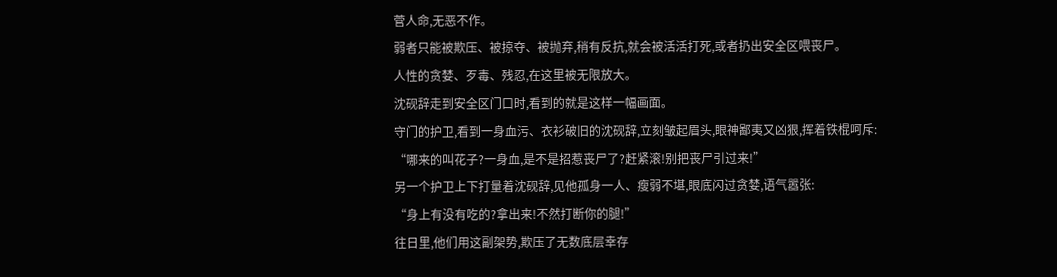菅人命,无恶不作。
弱者只能被欺压、被掠夺、被抛弃,稍有反抗,就会被活活打死,或者扔出安全区喂丧尸。
人性的贪婪、歹毒、残忍,在这里被无限放大。
沈砚辞走到安全区门口时,看到的就是这样一幅画面。
守门的护卫,看到一身血污、衣衫破旧的沈砚辞,立刻皱起眉头,眼神鄙夷又凶狠,挥着铁棍呵斥:
“哪来的叫花子?一身血,是不是招惹丧尸了?赶紧滚!别把丧尸引过来!”
另一个护卫上下打量着沈砚辞,见他孤身一人、瘦弱不堪,眼底闪过贪婪,语气嚣张:
“身上有没有吃的?拿出来!不然打断你的腿!”
往日里,他们用这副架势,欺压了无数底层幸存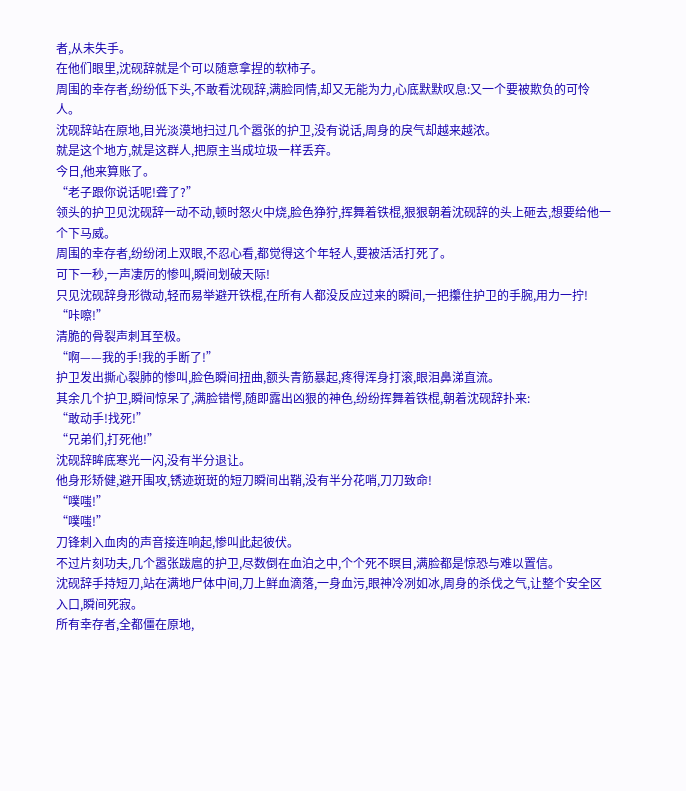者,从未失手。
在他们眼里,沈砚辞就是个可以随意拿捏的软柿子。
周围的幸存者,纷纷低下头,不敢看沈砚辞,满脸同情,却又无能为力,心底默默叹息:又一个要被欺负的可怜人。
沈砚辞站在原地,目光淡漠地扫过几个嚣张的护卫,没有说话,周身的戾气却越来越浓。
就是这个地方,就是这群人,把原主当成垃圾一样丢弃。
今日,他来算账了。
“老子跟你说话呢!聋了?”
领头的护卫见沈砚辞一动不动,顿时怒火中烧,脸色狰狞,挥舞着铁棍,狠狠朝着沈砚辞的头上砸去,想要给他一个下马威。
周围的幸存者,纷纷闭上双眼,不忍心看,都觉得这个年轻人,要被活活打死了。
可下一秒,一声凄厉的惨叫,瞬间划破天际!
只见沈砚辞身形微动,轻而易举避开铁棍,在所有人都没反应过来的瞬间,一把攥住护卫的手腕,用力一拧!
“咔嚓!”
清脆的骨裂声刺耳至极。
“啊——我的手!我的手断了!”
护卫发出撕心裂肺的惨叫,脸色瞬间扭曲,额头青筋暴起,疼得浑身打滚,眼泪鼻涕直流。
其余几个护卫,瞬间惊呆了,满脸错愕,随即露出凶狠的神色,纷纷挥舞着铁棍,朝着沈砚辞扑来:
“敢动手!找死!”
“兄弟们,打死他!”
沈砚辞眸底寒光一闪,没有半分退让。
他身形矫健,避开围攻,锈迹斑斑的短刀瞬间出鞘,没有半分花哨,刀刀致命!
“噗嗤!”
“噗嗤!”
刀锋刺入血肉的声音接连响起,惨叫此起彼伏。
不过片刻功夫,几个嚣张跋扈的护卫,尽数倒在血泊之中,个个死不瞑目,满脸都是惊恐与难以置信。
沈砚辞手持短刀,站在满地尸体中间,刀上鲜血滴落,一身血污,眼神冷冽如冰,周身的杀伐之气,让整个安全区入口,瞬间死寂。
所有幸存者,全都僵在原地,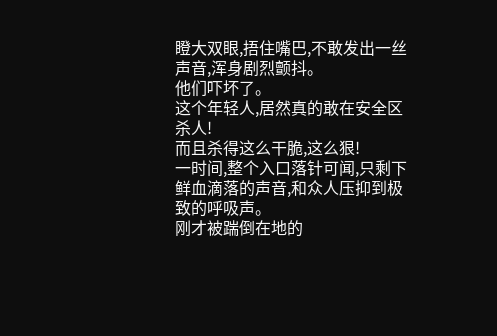瞪大双眼,捂住嘴巴,不敢发出一丝声音,浑身剧烈颤抖。
他们吓坏了。
这个年轻人,居然真的敢在安全区杀人!
而且杀得这么干脆,这么狠!
一时间,整个入口落针可闻,只剩下鲜血滴落的声音,和众人压抑到极致的呼吸声。
刚才被踹倒在地的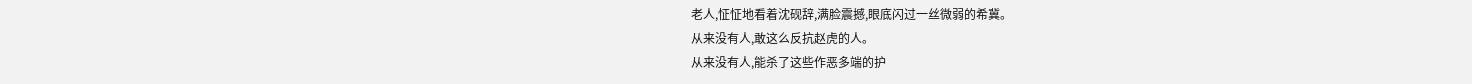老人,怔怔地看着沈砚辞,满脸震撼,眼底闪过一丝微弱的希冀。
从来没有人,敢这么反抗赵虎的人。
从来没有人,能杀了这些作恶多端的护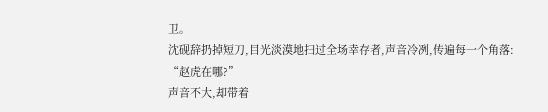卫。
沈砚辞扔掉短刀,目光淡漠地扫过全场幸存者,声音冷冽,传遍每一个角落:
“赵虎在哪?”
声音不大,却带着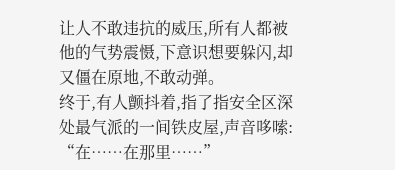让人不敢违抗的威压,所有人都被他的气势震慑,下意识想要躲闪,却又僵在原地,不敢动弹。
终于,有人颤抖着,指了指安全区深处最气派的一间铁皮屋,声音哆嗦:
“在……在那里……”